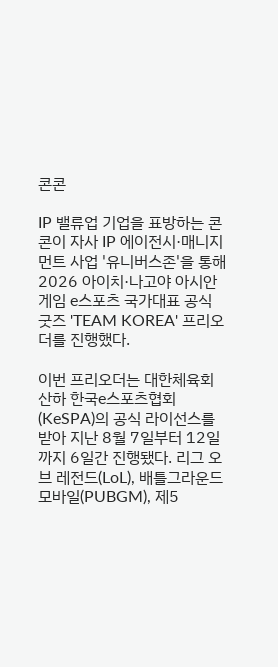콘콘

IP 밸류업 기업을 표방하는 콘콘이 자사 IP 에이전시·매니지먼트 사업 '유니버스존'을 통해 2026 아이치·나고야 아시안게임 e스포츠 국가대표 공식 굿즈 'TEAM KOREA' 프리오더를 진행했다.

이번 프리오더는 대한체육회 산하 한국e스포츠협회(KeSPA)의 공식 라이선스를 받아 지난 8월 7일부터 12일까지 6일간 진행됐다. 리그 오브 레전드(LoL), 배틀그라운드 모바일(PUBGM), 제5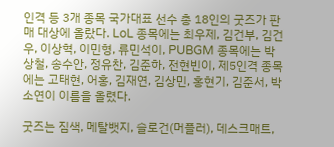인격 등 3개 종목 국가대표 선수 총 18인의 굿즈가 판매 대상에 올랐다. LoL 종목에는 최우제, 김건부, 김건우, 이상혁, 이민형, 류민석이, PUBGM 종목에는 박상철, 송수안, 정유찬, 김준하, 전현빈이, 제5인격 종목에는 고태현, 어홍, 김재연, 김상민, 홍현기, 김준서, 박소연이 이름을 올렸다.

굿즈는 짐색, 메탈뱃지, 슬로건(머플러), 데스크매트,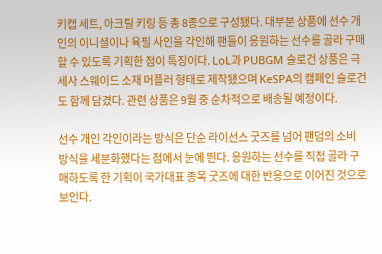키캡 세트, 아크릴 키링 등 총 8종으로 구성됐다. 대부분 상품에 선수 개인의 이니셜이나 육필 사인을 각인해 팬들이 응원하는 선수를 골라 구매할 수 있도록 기획한 점이 특징이다. LoL과 PUBGM 슬로건 상품은 극세사 스웨이드 소재 머플러 형태로 제작됐으며 KeSPA의 캠페인 슬로건도 함께 담겼다. 관련 상품은 9월 중 순차적으로 배송될 예정이다.

선수 개인 각인이라는 방식은 단순 라이선스 굿즈를 넘어 팬덤의 소비 방식을 세분화했다는 점에서 눈에 띈다. 응원하는 선수를 직접 골라 구매하도록 한 기획이 국가대표 종목 굿즈에 대한 반응으로 이어진 것으로 보인다.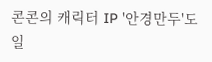콘콘의 캐릭터 IP '안경만두'도 일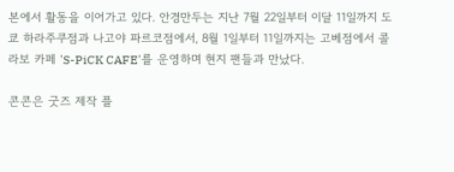본에서 활동을 이어가고 있다. 안경만두는 지난 7월 22일부터 이달 11일까지 도쿄 하라주쿠점과 나고야 파르코점에서, 8월 1일부터 11일까지는 고베점에서 콜라보 카페 'S-PiCK CAFE'를 운영하며 현지 팬들과 만났다.

콘콘은 굿즈 제작 플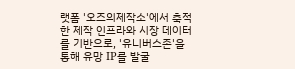랫폼 '오즈의제작소'에서 축적한 제작 인프라와 시장 데이터를 기반으로, '유니버스존'을 통해 유망 IP를 발굴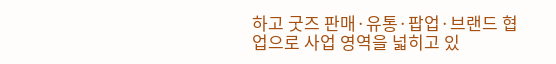하고 굿즈 판매·유통·팝업·브랜드 협업으로 사업 영역을 넓히고 있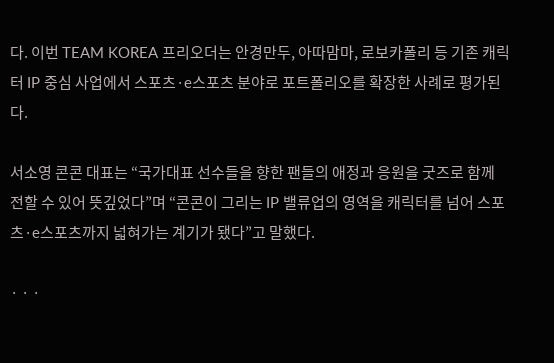다. 이번 TEAM KOREA 프리오더는 안경만두, 아따맘마, 로보카폴리 등 기존 캐릭터 IP 중심 사업에서 스포츠·e스포츠 분야로 포트폴리오를 확장한 사례로 평가된다.

서소영 콘콘 대표는 “국가대표 선수들을 향한 팬들의 애정과 응원을 굿즈로 함께 전할 수 있어 뜻깊었다”며 “콘콘이 그리는 IP 밸류업의 영역을 캐릭터를 넘어 스포츠·e스포츠까지 넓혀가는 계기가 됐다”고 말했다.

· · ·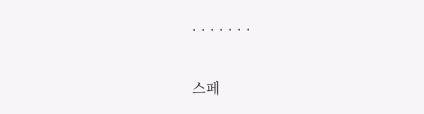· · · · · · ·

스페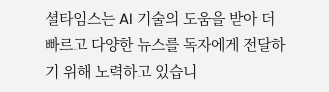셜타임스는 AI 기술의 도움을 받아 더 빠르고 다양한 뉴스를 독자에게 전달하기 위해 노력하고 있습니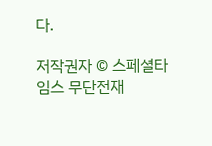다.

저작권자 © 스페셜타임스 무단전재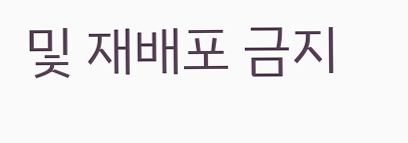및 재배포 금지